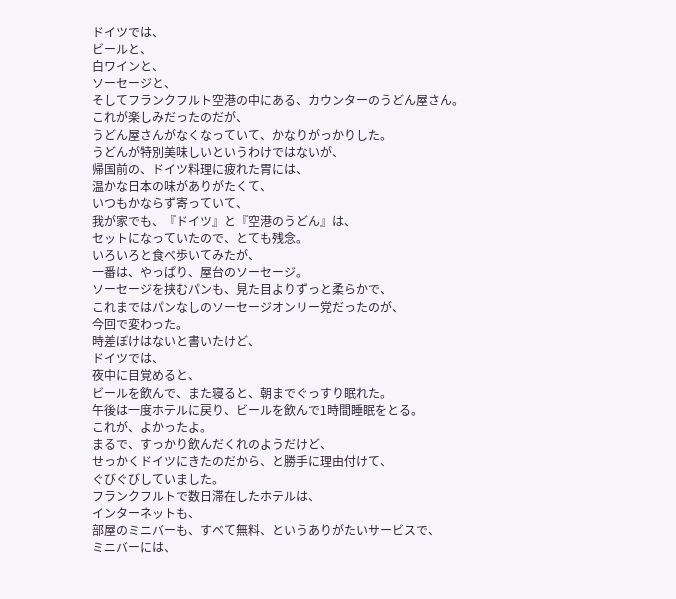ドイツでは、
ビールと、
白ワインと、
ソーセージと、
そしてフランクフルト空港の中にある、カウンターのうどん屋さん。
これが楽しみだったのだが、
うどん屋さんがなくなっていて、かなりがっかりした。
うどんが特別美味しいというわけではないが、
帰国前の、ドイツ料理に疲れた胃には、
温かな日本の味がありがたくて、
いつもかならず寄っていて、
我が家でも、『ドイツ』と『空港のうどん』は、
セットになっていたので、とても残念。
いろいろと食べ歩いてみたが、
一番は、やっぱり、屋台のソーセージ。
ソーセージを挟むパンも、見た目よりずっと柔らかで、
これまではパンなしのソーセージオンリー党だったのが、
今回で変わった。
時差ぼけはないと書いたけど、
ドイツでは、
夜中に目覚めると、
ビールを飲んで、また寝ると、朝までぐっすり眠れた。
午後は一度ホテルに戻り、ビールを飲んで1時間睡眠をとる。
これが、よかったよ。
まるで、すっかり飲んだくれのようだけど、
せっかくドイツにきたのだから、と勝手に理由付けて、
ぐびぐびしていました。
フランクフルトで数日滞在したホテルは、
インターネットも、
部屋のミニバーも、すべて無料、というありがたいサービスで、
ミニバーには、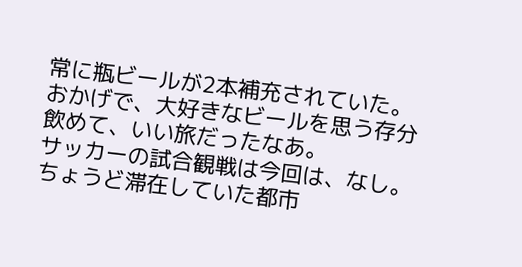常に瓶ビールが2本補充されていた。
おかげで、大好きなビールを思う存分飲めて、いい旅だったなあ。
サッカーの試合観戦は今回は、なし。
ちょうど滞在していた都市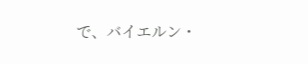で、バイエルン・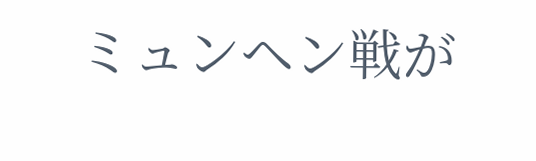ミュンヘン戦が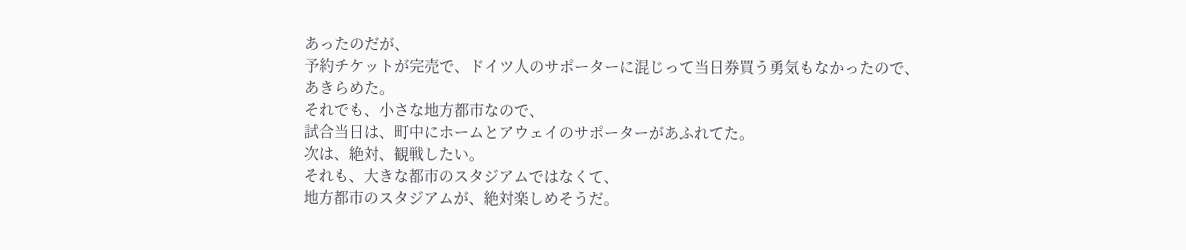あったのだが、
予約チケットが完売で、ドイツ人のサポーターに混じって当日券買う勇気もなかったので、
あきらめた。
それでも、小さな地方都市なので、
試合当日は、町中にホームとアウェイのサポーターがあふれてた。
次は、絶対、観戦したい。
それも、大きな都市のスタジアムではなくて、
地方都市のスタジアムが、絶対楽しめそうだ。